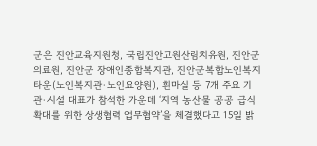군은 진안교육지원청, 국립진안고원산림치유원, 진안군의료원, 진안군 장애인종합복지관, 진안군복합노인복지타운(노인복지관·노인요양원), 흰마실 등 7개 주요 기관·시설 대표가 참석한 가운데 ‘지역 농산물 공공 급식 확대를 위한 상생협력 업무협약’을 체결했다고 15일 밝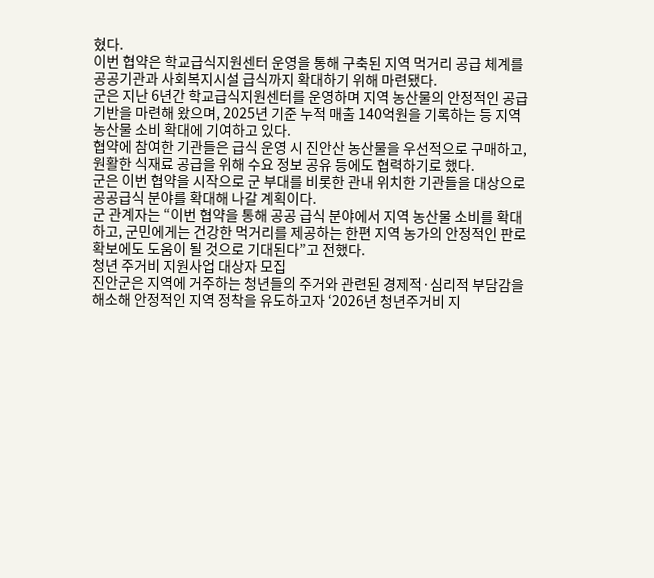혔다.
이번 협약은 학교급식지원센터 운영을 통해 구축된 지역 먹거리 공급 체계를 공공기관과 사회복지시설 급식까지 확대하기 위해 마련됐다.
군은 지난 6년간 학교급식지원센터를 운영하며 지역 농산물의 안정적인 공급 기반을 마련해 왔으며, 2025년 기준 누적 매출 140억원을 기록하는 등 지역 농산물 소비 확대에 기여하고 있다.
협약에 참여한 기관들은 급식 운영 시 진안산 농산물을 우선적으로 구매하고, 원활한 식재료 공급을 위해 수요 정보 공유 등에도 협력하기로 했다.
군은 이번 협약을 시작으로 군 부대를 비롯한 관내 위치한 기관들을 대상으로 공공급식 분야를 확대해 나갈 계획이다.
군 관계자는 “이번 협약을 통해 공공 급식 분야에서 지역 농산물 소비를 확대하고, 군민에게는 건강한 먹거리를 제공하는 한편 지역 농가의 안정적인 판로 확보에도 도움이 될 것으로 기대된다”고 전했다.
청년 주거비 지원사업 대상자 모집
진안군은 지역에 거주하는 청년들의 주거와 관련된 경제적·심리적 부담감을 해소해 안정적인 지역 정착을 유도하고자 ‘2026년 청년주거비 지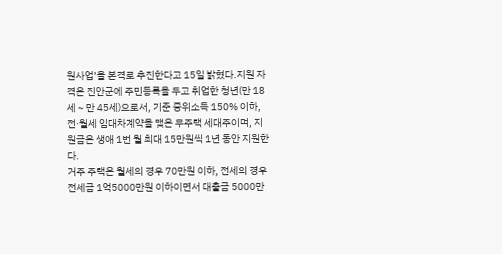원사업’을 본격로 추진한다고 15일 밝혔다.지원 자격은 진안군에 주민등록을 두고 취업한 청년(만 18세 ~ 만 45세)으로서, 기준 중위소득 150% 이하, 전·월세 임대차계약을 맺은 무주택 세대주이며, 지원금은 생애 1번 월 최대 15만원씩 1년 동안 지원한다.
거주 주택은 월세의 경우 70만원 이하, 전세의 경우 전세금 1억5000만원 이하이면서 대출금 5000만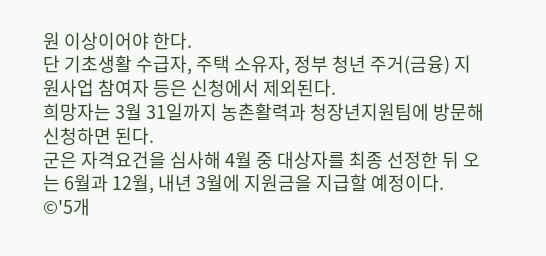원 이상이어야 한다.
단 기초생활 수급자, 주택 소유자, 정부 청년 주거(금융) 지원사업 참여자 등은 신청에서 제외된다.
희망자는 3월 31일까지 농촌활력과 청장년지원팀에 방문해 신청하면 된다.
군은 자격요건을 심사해 4월 중 대상자를 최종 선정한 뒤 오는 6월과 12월, 내년 3월에 지원금을 지급할 예정이다.
©'5개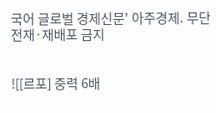국어 글로벌 경제신문' 아주경제. 무단전재·재배포 금지


![[르포] 중력 6배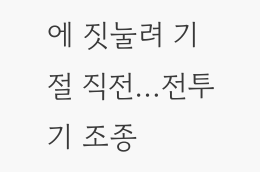에 짓눌려 기절 직전…전투기 조종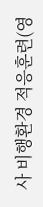사 비행환경 적응훈련(영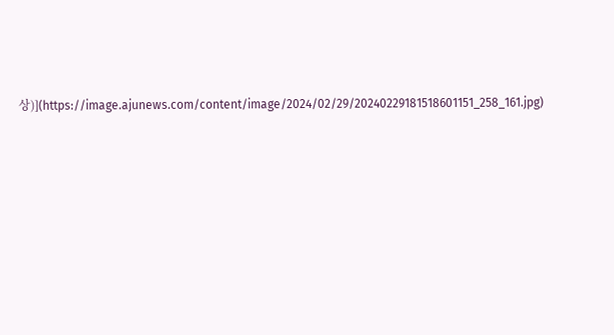상)](https://image.ajunews.com/content/image/2024/02/29/20240229181518601151_258_161.jpg)